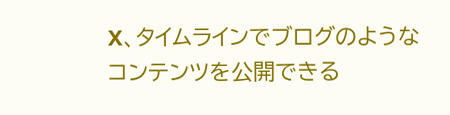X、タイムラインでブログのようなコンテンツを公開できる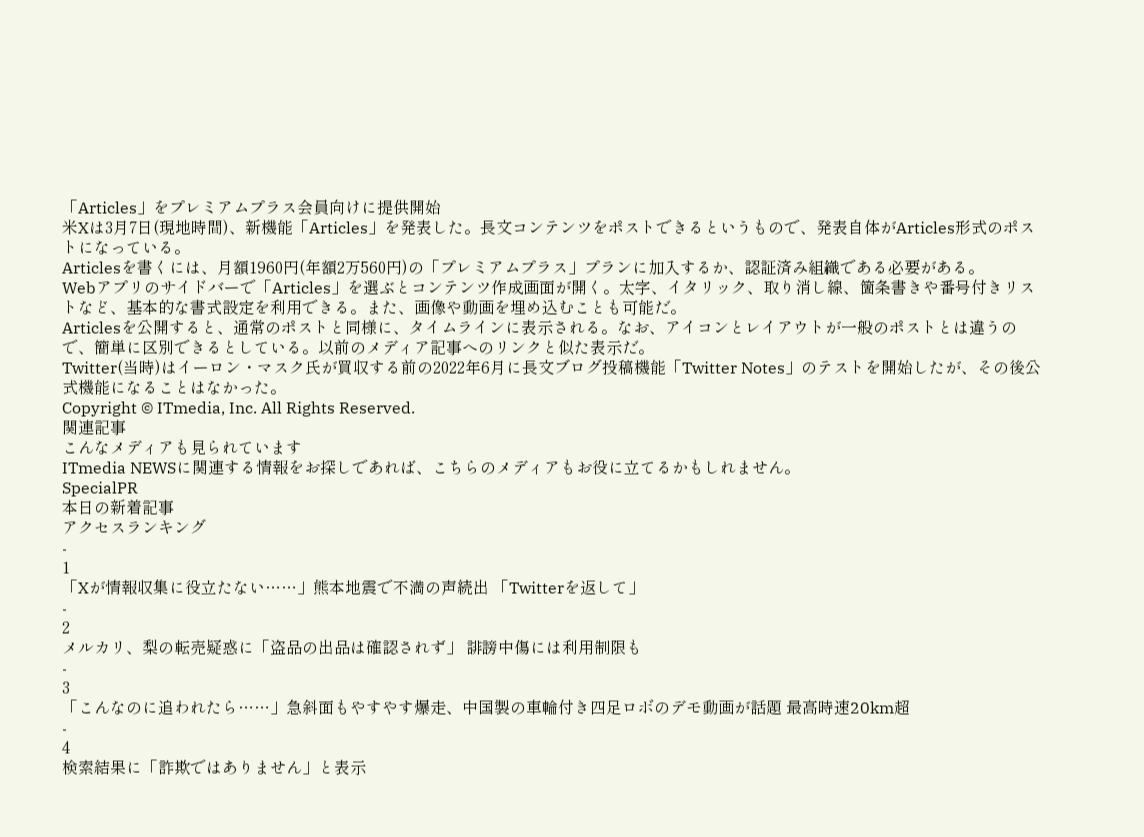「Articles」をプレミアムプラス会員向けに提供開始
米Xは3月7日(現地時間)、新機能「Articles」を発表した。長文コンテンツをポストできるというもので、発表自体がArticles形式のポストになっている。
Articlesを書くには、月額1960円(年額2万560円)の「プレミアムプラス」プランに加入するか、認証済み組織である必要がある。
Webアプリのサイドバーで「Articles」を選ぶとコンテンツ作成画面が開く。太字、イタリック、取り消し線、箇条書きや番号付きリストなど、基本的な書式設定を利用できる。また、画像や動画を埋め込むことも可能だ。
Articlesを公開すると、通常のポストと同様に、タイムラインに表示される。なお、アイコンとレイアウトが一般のポストとは違うので、簡単に区別できるとしている。以前のメディア記事へのリンクと似た表示だ。
Twitter(当時)はイーロン・マスク氏が買収する前の2022年6月に長文ブログ投稿機能「Twitter Notes」のテストを開始したが、その後公式機能になることはなかった。
Copyright © ITmedia, Inc. All Rights Reserved.
関連記事
こんなメディアも見られています
ITmedia NEWSに関連する情報をお探しであれば、こちらのメディアもお役に立てるかもしれません。
SpecialPR
本日の新着記事
アクセスランキング
-
1
「Xが情報収集に役立たない……」熊本地震で不満の声続出 「Twitterを返して」
-
2
メルカリ、梨の転売疑惑に「盗品の出品は確認されず」 誹謗中傷には利用制限も
-
3
「こんなのに追われたら……」急斜面もやすやす爆走、中国製の車輪付き四足ロボのデモ動画が話題 最高時速20km超
-
4
検索結果に「詐欺ではありません」と表示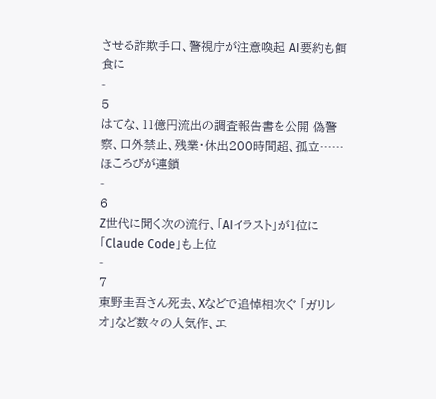させる詐欺手口、警視庁が注意喚起 AI要約も餌食に
-
5
はてな、11億円流出の調査報告書を公開 偽警察、口外禁止、残業・休出200時間超、孤立……ほころびが連鎖
-
6
Z世代に聞く次の流行、「AIイラスト」が1位に 「Claude Code」も上位
-
7
東野圭吾さん死去、Xなどで追悼相次ぐ 「ガリレオ」など数々の人気作、エ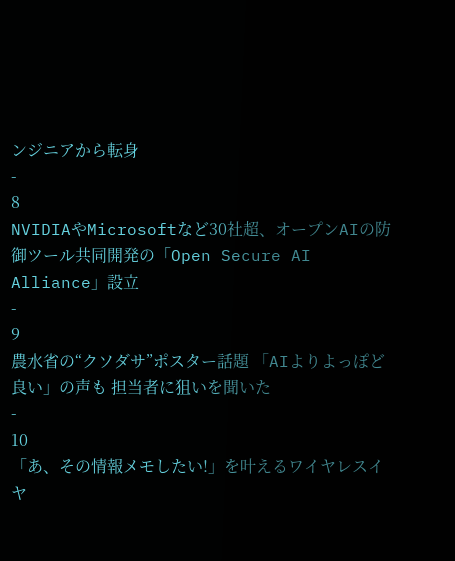ンジニアから転身
-
8
NVIDIAやMicrosoftなど30社超、オープンAIの防御ツール共同開発の「Open Secure AI Alliance」設立
-
9
農水省の“クソダサ”ポスター話題 「AIよりよっぽど良い」の声も 担当者に狙いを聞いた
-
10
「あ、その情報メモしたい!」を叶えるワイヤレスイヤ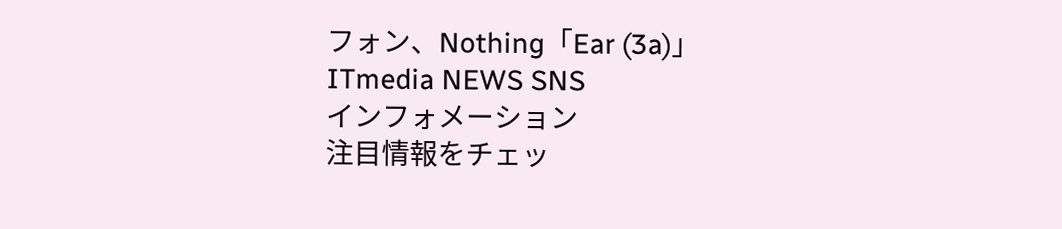フォン、Nothing「Ear (3a)」
ITmedia NEWS SNS
インフォメーション
注目情報をチェッ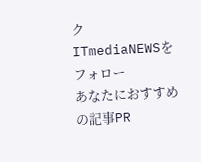ク
ITmediaNEWSをフォロー
あなたにおすすめの記事PR